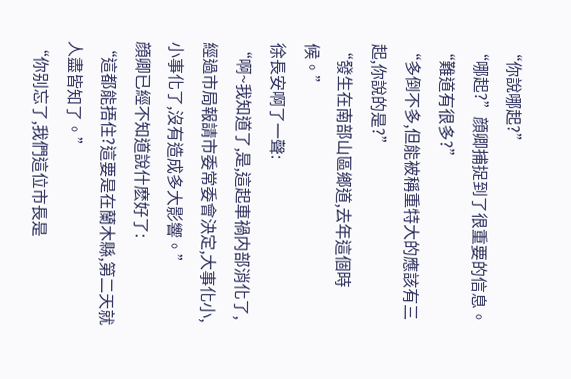“你說哪起?”
“哪起?”顔卿捕捉到了很重要的信息。“難道有很多?”
“多倒不多,但能被稱重特大的應該有三起,你說的是?”
“發生在南部山區鄉道,去年這個時候。”
徐長安啊了一聲:
“啊~我知道了,是,這起車禍内部消化了,經過市局報請市委常委會決定,大事化小,小事化了,沒有造成多大影響。”
顔卿已經不知道說什麽好了:
“這都能捂住?這要是在蘭木縣,第二天就人盡皆知了。”
“你别忘了,我們這位市長是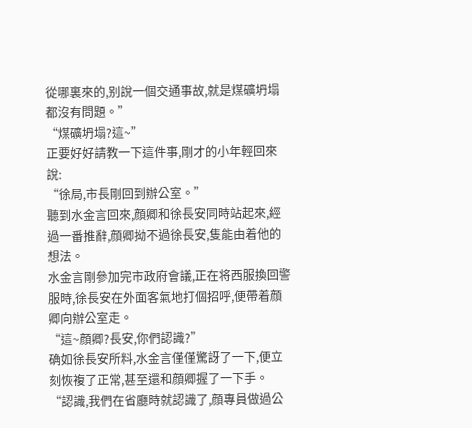從哪裏來的,别說一個交通事故,就是煤礦坍塌都沒有問題。”
“煤礦坍塌?這~”
正要好好請教一下這件事,剛才的小年輕回來說:
“徐局,市長剛回到辦公室。”
聽到水金言回來,顔卿和徐長安同時站起來,經過一番推辭,顔卿拗不過徐長安,隻能由着他的想法。
水金言剛參加完市政府會議,正在将西服換回警服時,徐長安在外面客氣地打個招呼,便帶着顔卿向辦公室走。
“這~顔卿?長安,你們認識?”
确如徐長安所料,水金言僅僅驚訝了一下,便立刻恢複了正常,甚至還和顔卿握了一下手。
“認識,我們在省廳時就認識了,顔專員做過公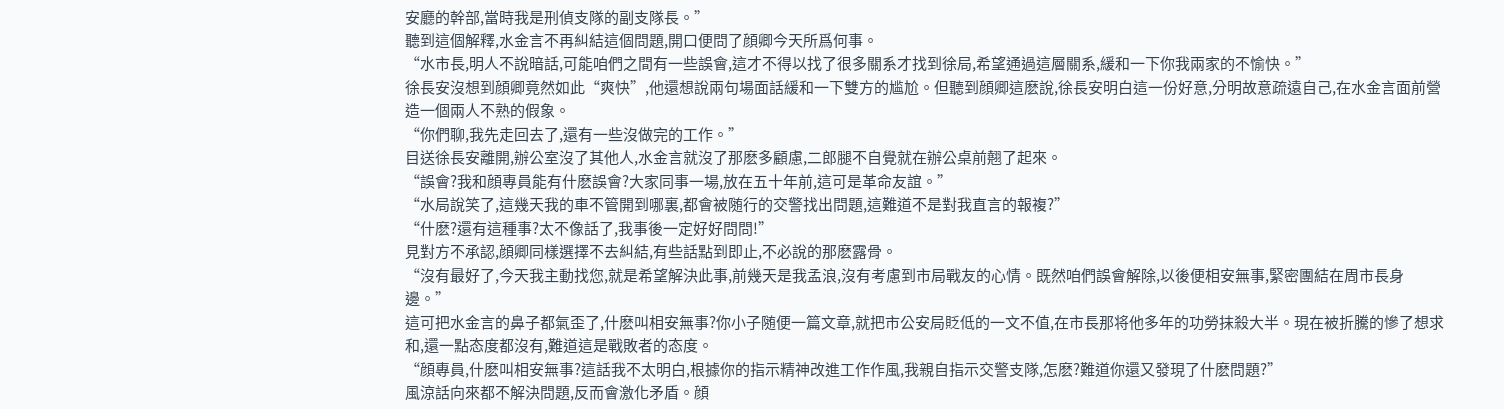安廳的幹部,當時我是刑偵支隊的副支隊長。”
聽到這個解釋,水金言不再糾結這個問題,開口便問了顔卿今天所爲何事。
“水市長,明人不說暗話,可能咱們之間有一些誤會,這才不得以找了很多關系才找到徐局,希望通過這層關系,緩和一下你我兩家的不愉快。”
徐長安沒想到顔卿竟然如此“爽快”,他還想說兩句場面話緩和一下雙方的尴尬。但聽到顔卿這麽說,徐長安明白這一份好意,分明故意疏遠自己,在水金言面前營造一個兩人不熟的假象。
“你們聊,我先走回去了,還有一些沒做完的工作。”
目送徐長安離開,辦公室沒了其他人,水金言就沒了那麽多顧慮,二郎腿不自覺就在辦公桌前翹了起來。
“誤會?我和顔專員能有什麽誤會?大家同事一場,放在五十年前,這可是革命友誼。”
“水局說笑了,這幾天我的車不管開到哪裏,都會被随行的交警找出問題,這難道不是對我直言的報複?”
“什麽?還有這種事?太不像話了,我事後一定好好問問!”
見對方不承認,顔卿同樣選擇不去糾結,有些話點到即止,不必說的那麽露骨。
“沒有最好了,今天我主動找您,就是希望解決此事,前幾天是我孟浪,沒有考慮到市局戰友的心情。既然咱們誤會解除,以後便相安無事,緊密團結在周市長身邊。”
這可把水金言的鼻子都氣歪了,什麽叫相安無事?你小子随便一篇文章,就把市公安局貶低的一文不值,在市長那将他多年的功勞抹殺大半。現在被折騰的慘了想求和,還一點态度都沒有,難道這是戰敗者的态度。
“顔專員,什麽叫相安無事?這話我不太明白,根據你的指示精神改進工作作風,我親自指示交警支隊,怎麽?難道你還又發現了什麽問題?”
風涼話向來都不解決問題,反而會激化矛盾。顔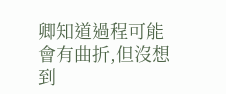卿知道過程可能會有曲折,但沒想到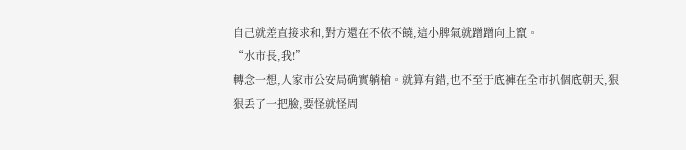自己就差直接求和,對方還在不依不饒,這小脾氣就蹭蹭向上竄。
“水市長,我!”
轉念一想,人家市公安局确實躺槍。就算有錯,也不至于底褲在全市扒個底朝天,狠狠丢了一把臉,要怪就怪周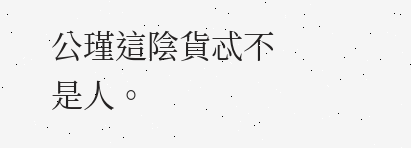公瑾這陰貨忒不是人。